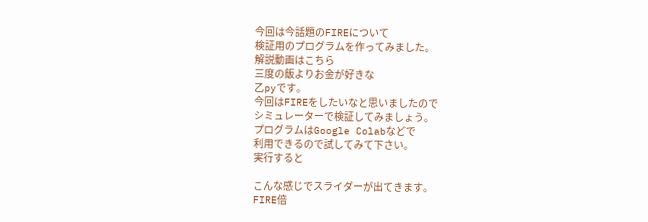今回は今話題のFIREについて
検証用のプログラムを作ってみました。
解説動画はこちら
三度の飯よりお金が好きな
乙pyです。
今回はFIREをしたいなと思いましたので
シミュレーターで検証してみましょう。
プログラムはGoogle Colabなどで
利用できるので試してみて下さい。
実行すると

こんな感じでスライダーが出てきます。
FIRE倍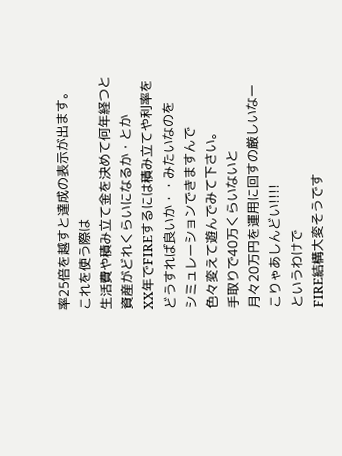率25倍を越すと達成の表示が出ます。
これを使う際は
生活費や積み立て金を決めて何年経つと
資産がどれくらいになるか・とか
XX年でFIREするには積み立てや利率を
どうすれば良いか・・みたいなのを
シミュレーションできますんで
色々変えて遊んでみて下さい。
手取りで40万くらいないと
月々20万円を運用に回すの厳しいなー
こりゃあしんどい!!!!
というわけで
FIRE結構大変そうです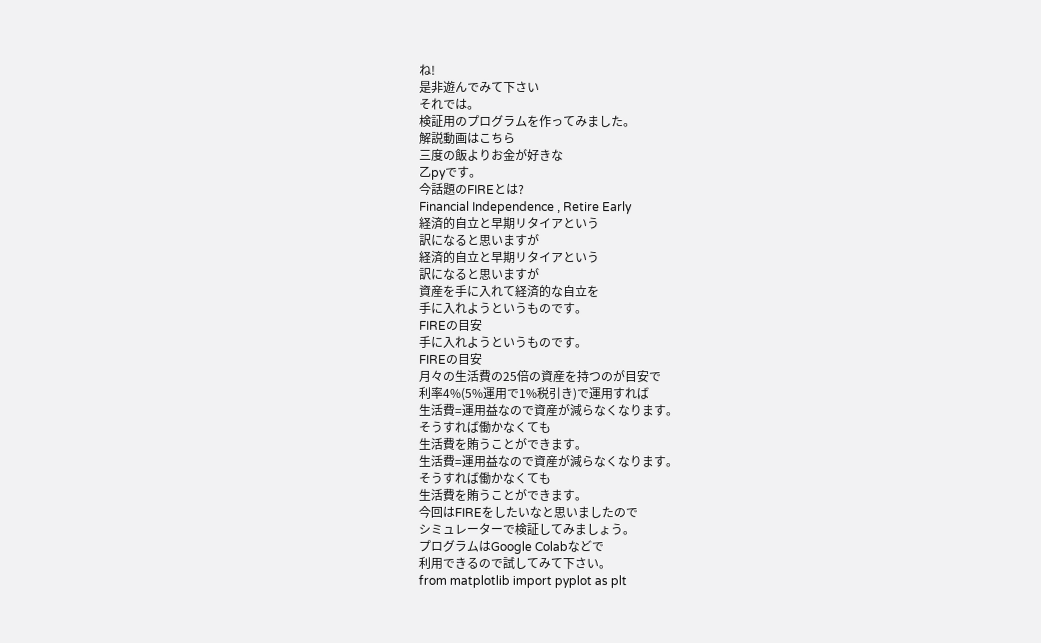ね!
是非遊んでみて下さい
それでは。
検証用のプログラムを作ってみました。
解説動画はこちら
三度の飯よりお金が好きな
乙pyです。
今話題のFIREとは?
Financial Independence , Retire Early
経済的自立と早期リタイアという
訳になると思いますが
経済的自立と早期リタイアという
訳になると思いますが
資産を手に入れて経済的な自立を
手に入れようというものです。
FIREの目安
手に入れようというものです。
FIREの目安
月々の生活費の25倍の資産を持つのが目安で
利率4%(5%運用で1%税引き)で運用すれば
生活費=運用益なので資産が減らなくなります。
そうすれば働かなくても
生活費を賄うことができます。
生活費=運用益なので資産が減らなくなります。
そうすれば働かなくても
生活費を賄うことができます。
今回はFIREをしたいなと思いましたので
シミュレーターで検証してみましょう。
プログラムはGoogle Colabなどで
利用できるので試してみて下さい。
from matplotlib import pyplot as plt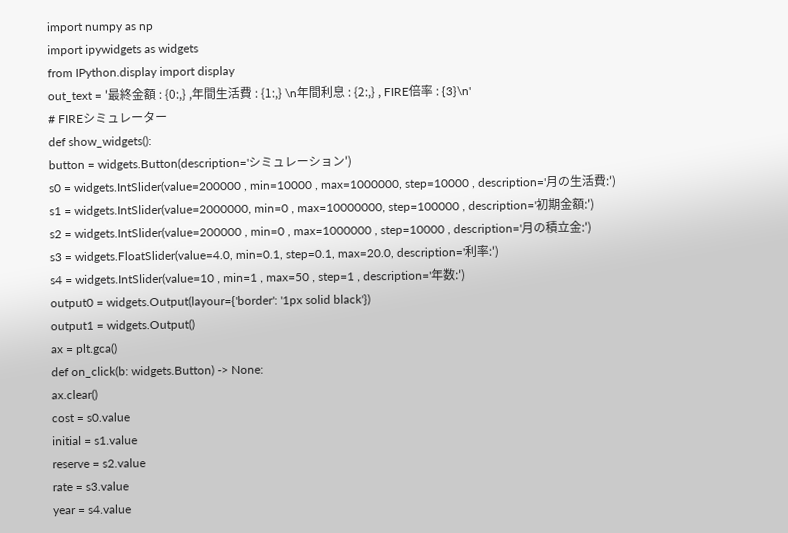import numpy as np
import ipywidgets as widgets
from IPython.display import display
out_text = '最終金額 : {0:,} ,年間生活費 : {1:,} \n年間利息 : {2:,} , FIRE倍率 : {3}\n'
# FIREシミュレーター
def show_widgets():
button = widgets.Button(description='シミュレーション')
s0 = widgets.IntSlider(value=200000 , min=10000 , max=1000000, step=10000 , description='月の生活費:')
s1 = widgets.IntSlider(value=2000000, min=0 , max=10000000, step=100000 , description='初期金額:')
s2 = widgets.IntSlider(value=200000 , min=0 , max=1000000 , step=10000 , description='月の積立金:')
s3 = widgets.FloatSlider(value=4.0, min=0.1, step=0.1, max=20.0, description='利率:')
s4 = widgets.IntSlider(value=10 , min=1 , max=50 , step=1 , description='年数:')
output0 = widgets.Output(layour={'border': '1px solid black'})
output1 = widgets.Output()
ax = plt.gca()
def on_click(b: widgets.Button) -> None:
ax.clear()
cost = s0.value
initial = s1.value
reserve = s2.value
rate = s3.value
year = s4.value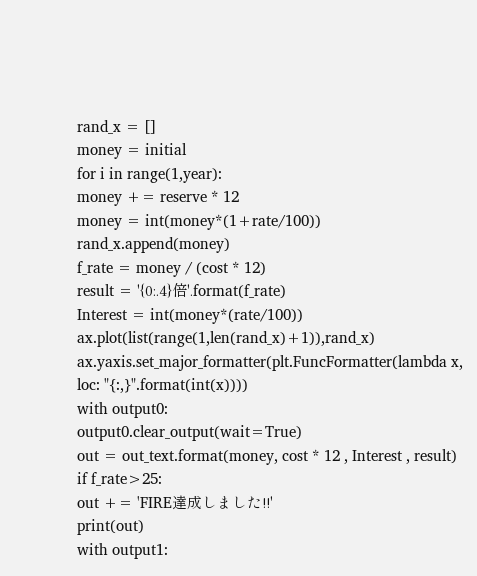rand_x = []
money = initial
for i in range(1,year):
money += reserve * 12
money = int(money*(1+rate/100))
rand_x.append(money)
f_rate = money / (cost * 12)
result = '{0:.4}倍'.format(f_rate)
Interest = int(money*(rate/100))
ax.plot(list(range(1,len(rand_x)+1)),rand_x)
ax.yaxis.set_major_formatter(plt.FuncFormatter(lambda x, loc: "{:,}".format(int(x))))
with output0:
output0.clear_output(wait=True)
out = out_text.format(money, cost * 12 , Interest , result)
if f_rate>25:
out += 'FIRE達成しました!!'
print(out)
with output1: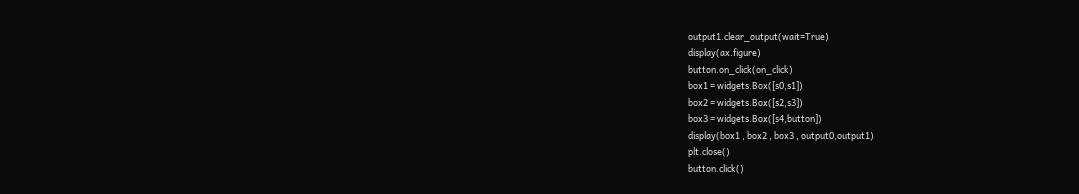output1.clear_output(wait=True)
display(ax.figure)
button.on_click(on_click)
box1 = widgets.Box([s0,s1])
box2 = widgets.Box([s2,s3])
box3 = widgets.Box([s4,button])
display(box1 , box2 , box3 , output0,output1)
plt.close()
button.click()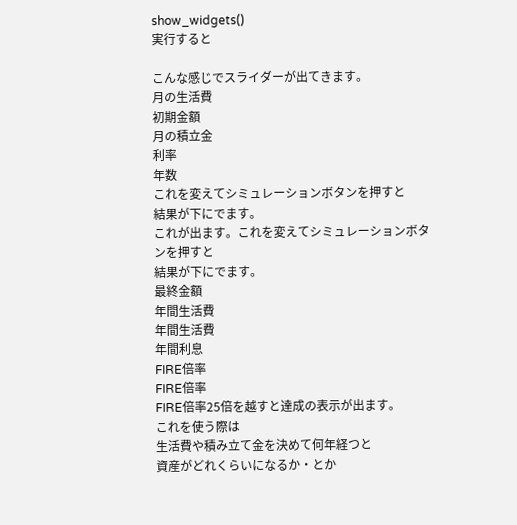show_widgets()
実行すると

こんな感じでスライダーが出てきます。
月の生活費
初期金額
月の積立金
利率
年数
これを変えてシミュレーションボタンを押すと
結果が下にでます。
これが出ます。これを変えてシミュレーションボタンを押すと
結果が下にでます。
最終金額
年間生活費
年間生活費
年間利息
FIRE倍率
FIRE倍率
FIRE倍率25倍を越すと達成の表示が出ます。
これを使う際は
生活費や積み立て金を決めて何年経つと
資産がどれくらいになるか・とか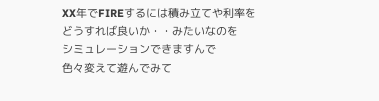XX年でFIREするには積み立てや利率を
どうすれば良いか・・みたいなのを
シミュレーションできますんで
色々変えて遊んでみて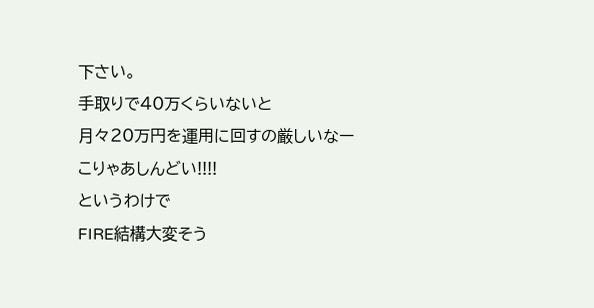下さい。
手取りで40万くらいないと
月々20万円を運用に回すの厳しいなー
こりゃあしんどい!!!!
というわけで
FIRE結構大変そう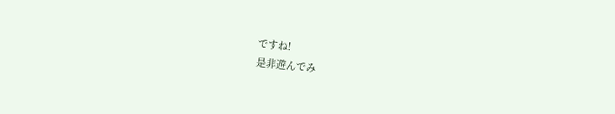ですね!
是非遊んでみ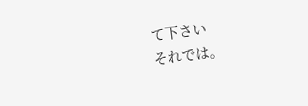て下さい
それでは。